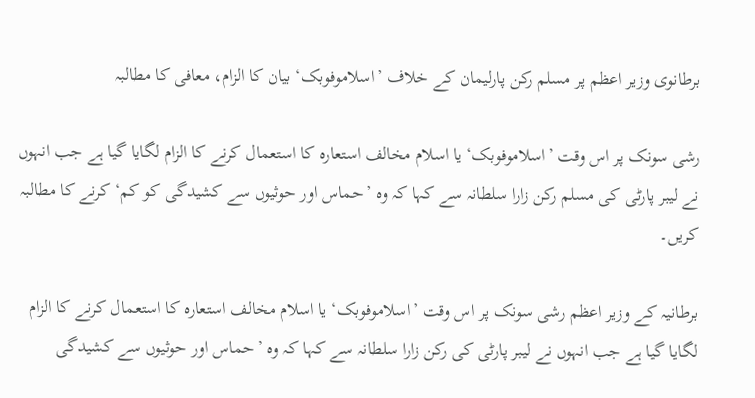برطانوی وزیر اعظم پر مسلم رکن پارلیمان کے خلاف ’اسلاموفوبک‘ بیان کا الزام، معافی کا مطالبہ

رشی سونک پر اس وقت ’اسلاموفوبک‘ یا اسلام مخالف استعارہ کا استعمال کرنے کا الزام لگایا گیا ہے جب انہوں نے لیبر پارٹی کی مسلم رکن زارا سلطانہ سے کہا کہ وہ ’حماس اور حوثیوں سے کشیدگی کو کم‘ کرنے کا مطالبہ کریں۔

برطانیہ کے وزیر اعظم رشی سونک پر اس وقت ’اسلاموفوبک‘ یا اسلام مخالف استعارہ کا استعمال کرنے کا الزام لگایا گیا ہے جب انہوں نے لیبر پارٹی کی رکن زارا سلطانہ سے کہا کہ وہ ’حماس اور حوثیوں سے کشیدگی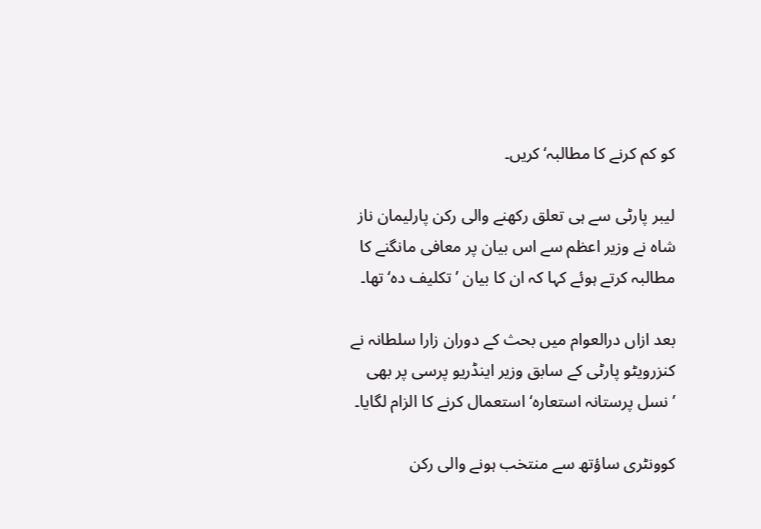کو کم کرنے کا مطالبہ‘ کریں۔

لیبر پارٹی سے ہی تعلق رکھنے والی رکن پارلیمان ناز شاہ نے وزیر اعظم سے اس بیان پر معافی مانگنے کا مطالبہ کرتے ہوئے کہا کہ ان کا بیان ’تکلیف دہ‘ تھا۔

بعد ازاں درالعوام میں بحث کے دوران زارا سلطانہ نے کنزرویٹو پارٹی کے سابق وزیر اینڈریو پرسی پر بھی ’نسل پرستانہ استعارہ‘ استعمال کرنے کا الزام لگایا۔

کوونٹری ساؤتھ سے منتخب ہونے والی رکن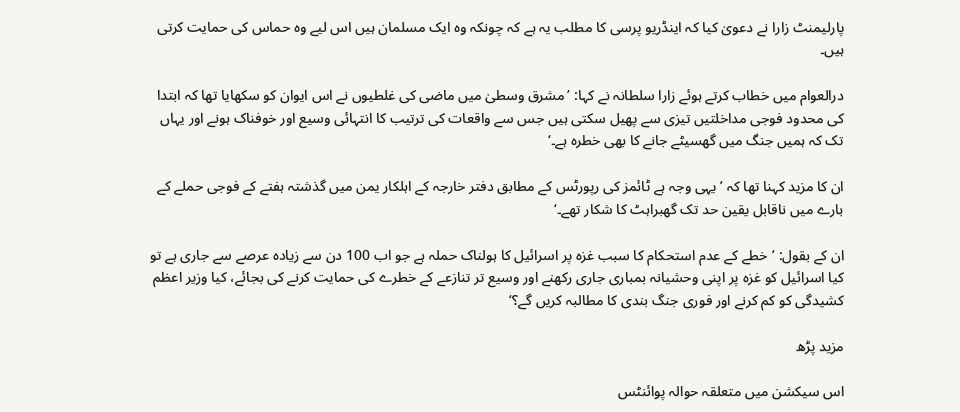پارلیمنٹ زارا نے دعویٰ کیا کہ اینڈریو پرسی کا مطلب یہ ہے کہ چونکہ وہ ایک مسلمان ہیں اس لیے وہ حماس کی حمایت کرتی ہیں۔

درالعوام میں خطاب کرتے ہوئے زارا سلطانہ نے کہا: ’مشرق وسطیٰ میں ماضی کی غلطیوں نے اس ایوان کو سکھایا تھا کہ ابتدا کی محدود فوجی مداخلتیں تیزی سے پھیل سکتی ہیں جس سے واقعات کی ترتیب کا انتہائی وسیع اور خوفناک ہونے اور یہاں تک کہ ہمیں جنگ میں گھسیٹے جانے کا بھی خطرہ ہے۔‘

ان کا مزید کہنا تھا کہ ’یہی وجہ ہے ٹائمز کی رپورٹس کے مطابق دفتر خارجہ کے اہلکار یمن میں گذشتہ ہفتے کے فوجی حملے کے بارے میں ناقابل یقین حد تک گھبراہٹ کا شکار تھے۔‘

ان کے بقول: ’خطے کے عدم استحکام کا سبب غزہ پر اسرائیل کا ہولناک حملہ ہے جو اب 100 دن سے زیادہ عرصے سے جاری ہے تو کیا اسرائیل کو غزہ پر اپنی وحشیانہ بمباری جاری رکھنے اور وسیع تر تنازعے کے خطرے کی حمایت کرنے کی بجائے، کیا وزیر اعظم کشیدگی کو کم کرنے اور فوری جنگ بندی کا مطالبہ کریں گے؟‘

مزید پڑھ

اس سیکشن میں متعلقہ حوالہ پوائنٹس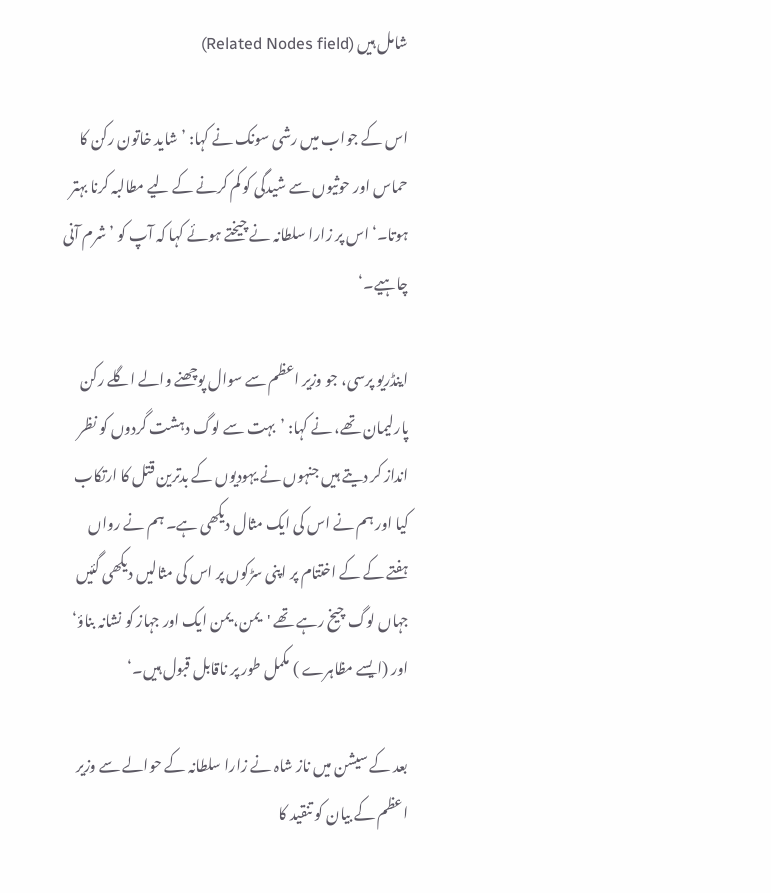شامل ہیں (Related Nodes field)

اس کے جواب میں رشی سونک نے کہا: ’شاید خاتون رکن کا حماس اور حوثیوں سے شیدگی کو کم کرنے کے لیے مطالبہ کرنا بہتر ہوتا۔‘ اس پر زارا سلطانہ نے چیختے ہوئے کہا کہ آپ کو ’شرم آنی چاہیے۔‘

اینڈریو پرسی، جو وزیر اعظم سے سوال پوچھنے والے اگلے رکن پارلیمان تھے، نے کہا: ’بہت سے لوگ دہشت گردوں کو نظر انداز کر دیتے ہیں جنہوں نے یہودیوں کے بدترین قتل کا ارتکاب کیا اور ہم نے اس کی ایک مثال دیکھی ہے۔ ہم نے رواں ہفتے کے کے اختتام پر اپنی سڑکوں پر اس کی مثالیں دیکھی گئیں جہاں لوگ چیخ رہے تھے 'یمن، یمن ایک اور جہاز کو نشانہ بناؤ‘ اور (ایسے مظاہرے ) مکمل طور پر ناقابل قبول ہیں۔‘

بعد کے سیشن میں ناز شاہ نے زارا سلطانہ کے حوالے سے وزیر اعظم کے بیان کو تنقید کا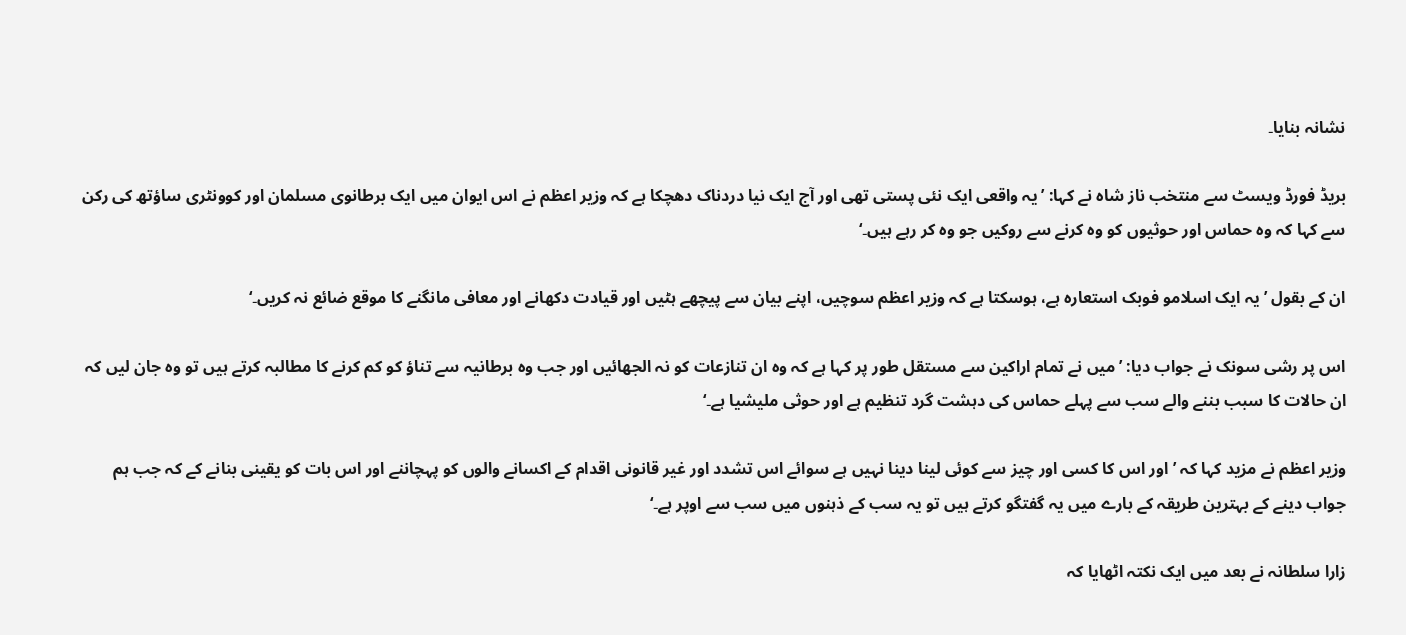نشانہ بنایا۔

بریڈ فورڈ ویسٹ سے منتخب ناز شاہ نے کہا: ’یہ واقعی ایک نئی پستی تھی اور آج ایک نیا دردناک دھچکا ہے کہ وزیر اعظم نے اس ایوان میں ایک برطانوی مسلمان اور کوونٹری ساؤتھ کی رکن سے کہا کہ وہ حماس اور حوثیوں کو وہ کرنے سے روکیں جو وہ کر رہے ہیں۔‘

ان کے بقول ’یہ ایک اسلامو فوبک استعارہ ہے، ہوسکتا ہے کہ وزیر اعظم سوچیں، اپنے بیان سے پیچھے ہٹیں اور قیادت دکھانے اور معافی مانگنے کا موقع ضائع نہ کریں۔‘

اس پر رشی سونک نے جواب دیا: ’میں نے تمام اراکین سے مستقل طور پر کہا ہے کہ وہ ان تنازعات کو نہ الجھائیں اور جب وہ برطانیہ سے تناؤ کو کم کرنے کا مطالبہ کرتے ہیں تو وہ جان لیں کہ ان حالات کا سبب بننے والے سب سے پہلے حماس کی دہشت گرد تنظیم ہے اور حوثی ملیشیا ہے۔‘

وزیر اعظم نے مزید کہا کہ ’اور اس کا کسی اور چیز سے کوئی لینا دینا نہیں ہے سوائے اس تشدد اور غیر قانونی اقدام کے اکسانے والوں کو پہچاننے اور اس بات کو یقینی بنانے کے کہ جب ہم جواب دینے کے بہترین طریقہ کے بارے میں یہ گفتگو کرتے ہیں تو یہ سب کے ذہنوں میں سب سے اوپر ہے۔‘

زارا سلطانہ نے بعد میں ایک نکتہ اٹھایا کہ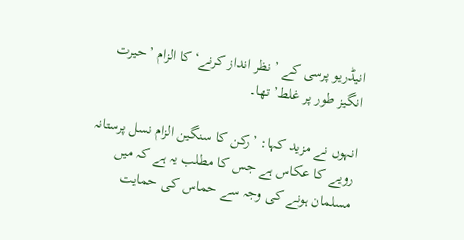انیڈریو پرسی کے ’نظر انداز کرنے‘ کا الزام ’حیرت انگیز طور پر غلط’ تھا۔

انہوں نے مزید کہا: ’رکن کا سنگین الزام نسل پرستانہ رویے کا عکاس ہے جس کا مطلب یہ ہے کہ میں مسلمان ہونے کی وجہ سے حماس کی حمایت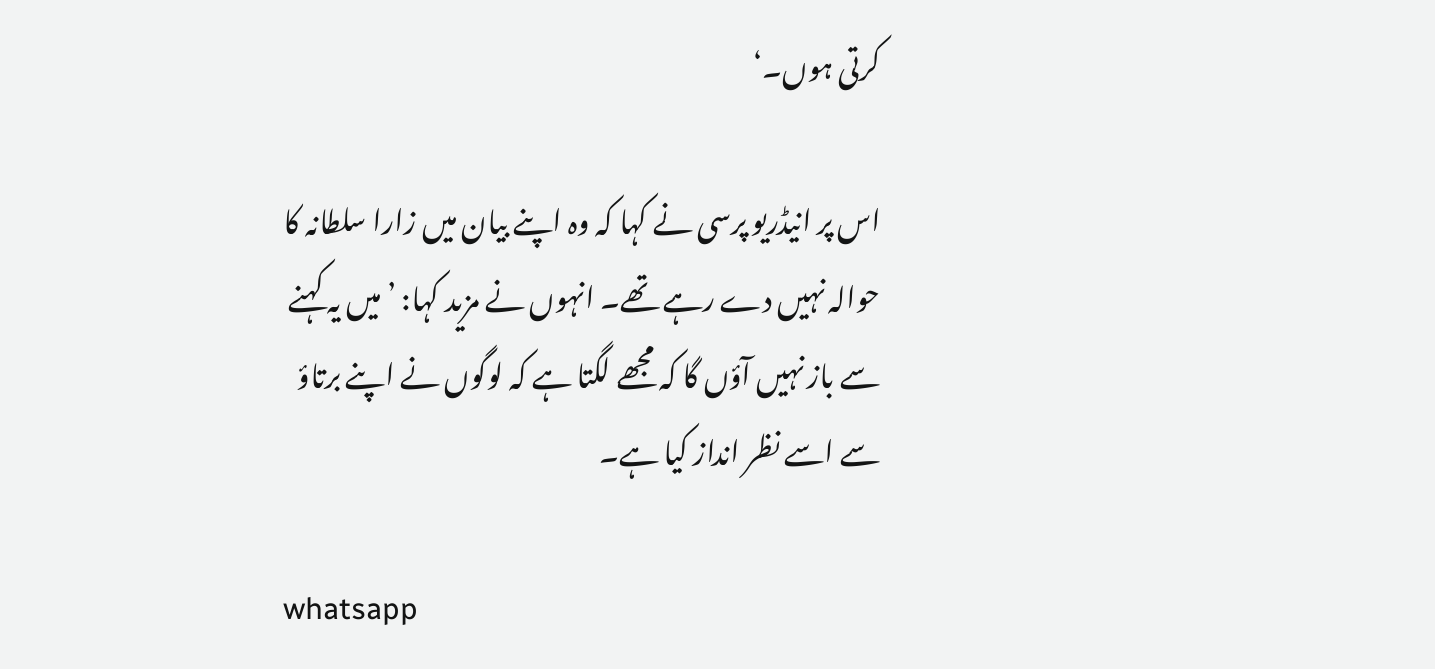کرتی ہوں۔‘

اس پر انیڈریو پرسی نے کہا کہ وہ اپنے بیان میں زارا سلطانہ کا حوالہ نہیں دے رہے تھے۔ انہوں نے مزید کہا: ’میں یہ کہنے سے باز نہیں آؤں گا کہ مجھے لگتا ہے کہ لوگوں نے اپنے برتاؤ سے اسے نظر انداز کیا ہے۔

whatsapp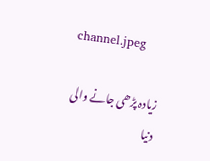channel.jpeg

زیادہ پڑھی جانے والی دنیا